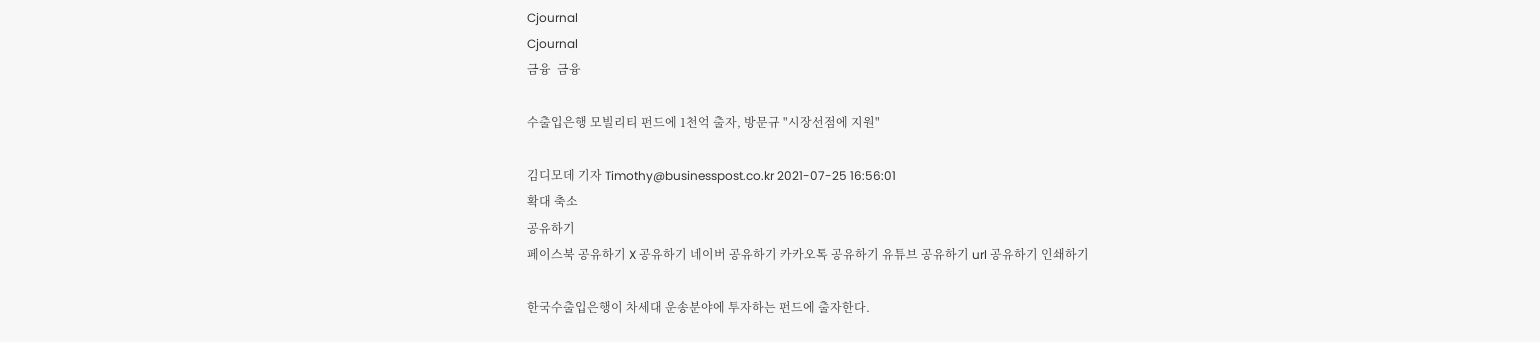Cjournal
Cjournal
금융  금융

수출입은행 모빌리티 펀드에 1천억 출자, 방문규 "시장선점에 지원"

김디모데 기자 Timothy@businesspost.co.kr 2021-07-25 16:56:01
확대 축소
공유하기
페이스북 공유하기 X 공유하기 네이버 공유하기 카카오톡 공유하기 유튜브 공유하기 url 공유하기 인쇄하기

한국수출입은행이 차세대 운송분야에 투자하는 펀드에 출자한다.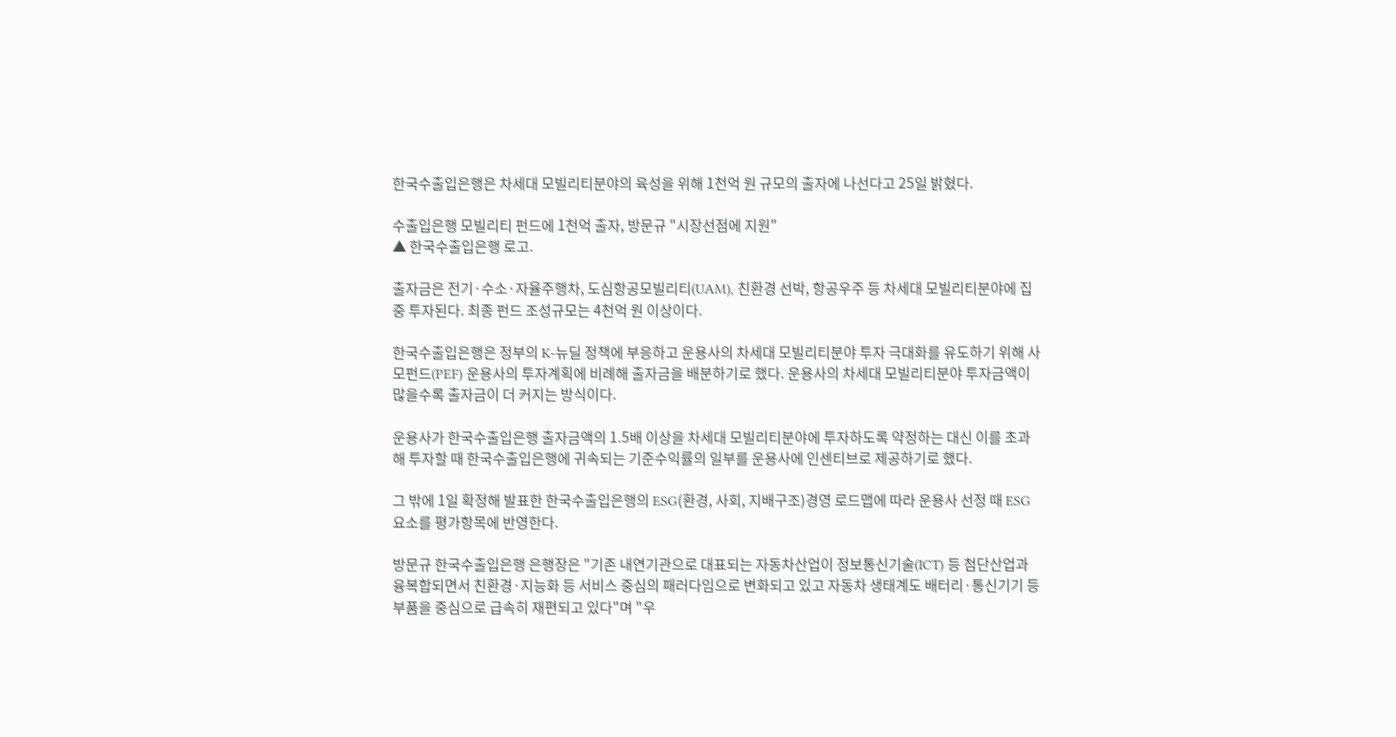한국수출입은행은 차세대 모빌리티분야의 육성을 위해 1천억 원 규모의 출자에 나선다고 25일 밝혔다.

수출입은행 모빌리티 펀드에 1천억 출자, 방문규 "시장선점에 지원"
▲ 한국수출입은행 로고.

출자금은 전기·수소·자율주행차, 도심항공모빌리티(UAM), 친환경 선박, 항공우주 등 차세대 모빌리티분야에 집중 투자된다. 최종 펀드 조성규모는 4천억 원 이상이다.

한국수출입은행은 정부의 K-뉴딜 정책에 부응하고 운용사의 차세대 모빌리티분야 투자 극대화를 유도하기 위해 사모펀드(PEF) 운용사의 투자계획에 비례해 출자금을 배분하기로 했다. 운용사의 차세대 모빌리티분야 투자금액이 많을수록 출자금이 더 커지는 방식이다.

운용사가 한국수출입은행 출자금액의 1.5배 이상을 차세대 모빌리티분야에 투자하도록 약정하는 대신 이를 초과해 투자할 때 한국수출입은행에 귀속되는 기준수익률의 일부를 운용사에 인센티브로 제공하기로 했다.

그 밖에 1일 확정해 발표한 한국수출입은행의 ESG(환경, 사회, 지배구조)경영 로드맵에 따라 운용사 선정 때 ESG요소를 평가항목에 반영한다.

방문규 한국수출입은행 은행장은 "기존 내연기관으로 대표되는 자동차산업이 정보통신기술(ICT) 등 첨단산업과 융복합되면서 친환경·지능화 등 서비스 중심의 패러다임으로 변화되고 있고 자동차 생태계도 배터리·통신기기 등 부품을 중심으로 급속히 재편되고 있다"며 "우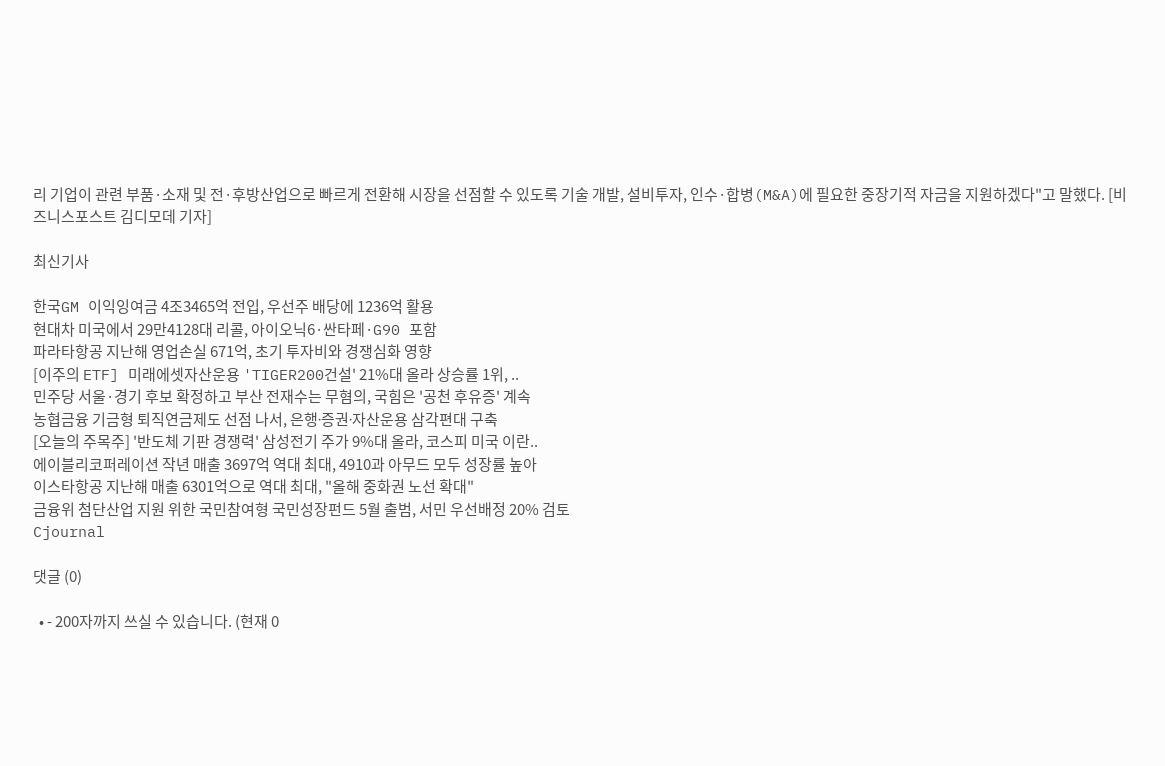리 기업이 관련 부품·소재 및 전·후방산업으로 빠르게 전환해 시장을 선점할 수 있도록 기술 개발, 설비투자, 인수·합병(M&A)에 필요한 중장기적 자금을 지원하겠다"고 말했다. [비즈니스포스트 김디모데 기자]

최신기사

한국GM 이익잉여금 4조3465억 전입, 우선주 배당에 1236억 활용
현대차 미국에서 29만4128대 리콜, 아이오닉6·싼타페·G90 포함
파라타항공 지난해 영업손실 671억, 초기 투자비와 경쟁심화 영향
[이주의 ETF] 미래에셋자산운용 'TIGER200건설' 21%대 올라 상승률 1위, ..
민주당 서울·경기 후보 확정하고 부산 전재수는 무혐의, 국힘은 '공천 후유증' 계속
농협금융 기금형 퇴직연금제도 선점 나서, 은행ᐧ증권ᐧ자산운용 삼각편대 구축
[오늘의 주목주] '반도체 기판 경쟁력' 삼성전기 주가 9%대 올라, 코스피 미국 이란..
에이블리코퍼레이션 작년 매출 3697억 역대 최대, 4910과 아무드 모두 성장률 높아
이스타항공 지난해 매출 6301억으로 역대 최대, "올해 중화권 노선 확대"
금융위 첨단산업 지원 위한 국민참여형 국민성장펀드 5월 출범, 서민 우선배정 20% 검토
Cjournal

댓글 (0)

  • - 200자까지 쓰실 수 있습니다. (현재 0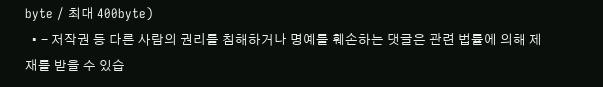byte / 최대 400byte)
  • - 저작권 등 다른 사람의 권리를 침해하거나 명예를 훼손하는 댓글은 관련 법률에 의해 제재를 받을 수 있습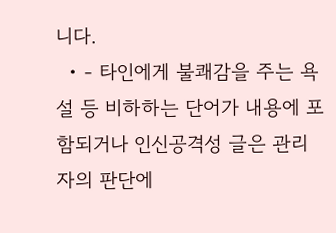니다.
  • - 타인에게 불쾌감을 주는 욕설 등 비하하는 단어가 내용에 포함되거나 인신공격성 글은 관리자의 판단에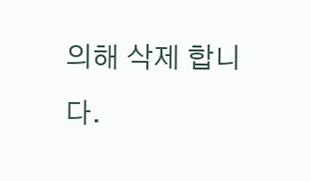의해 삭제 합니다.